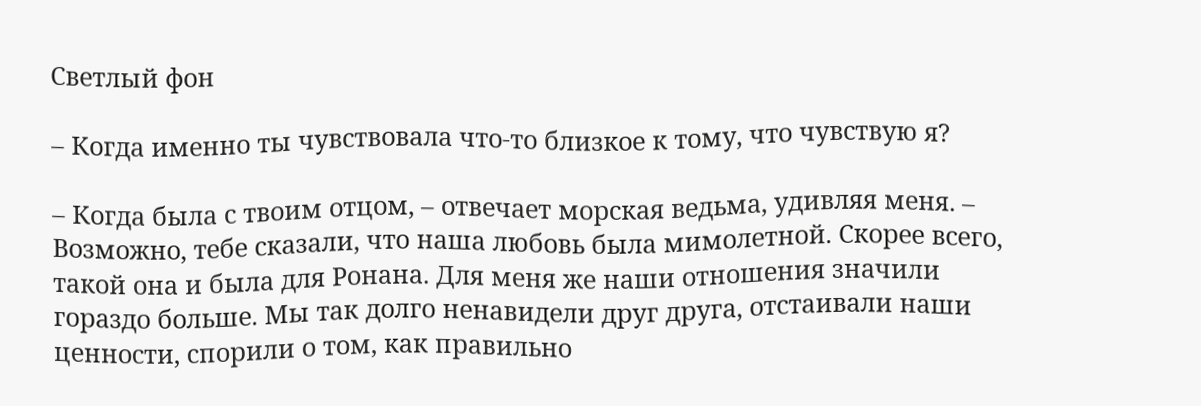Светлый фон

– Когда именно ты чувствовала что-то близкое к тому, что чувствую я?

– Когда была с твоим отцом, – отвечает морская ведьма, удивляя меня. – Возможно, тебе сказали, что наша любовь была мимолетной. Скорее всего, такой она и была для Ронана. Для меня же наши отношения значили гораздо больше. Мы так долго ненавидели друг друга, отстаивали наши ценности, спорили о том, как правильно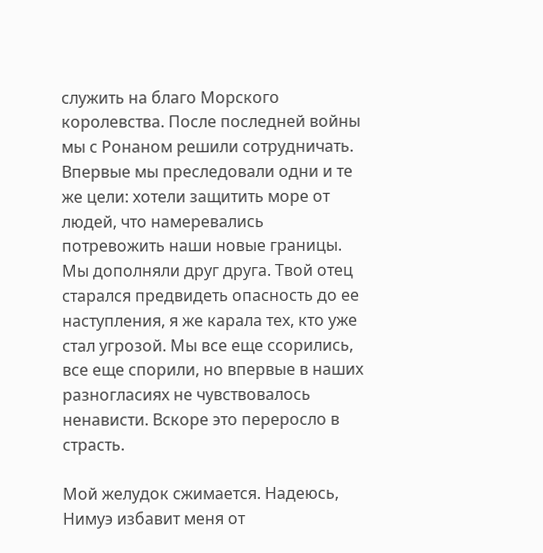служить на благо Морского королевства. После последней войны мы с Ронаном решили сотрудничать. Впервые мы преследовали одни и те же цели: хотели защитить море от людей, что намеревались потревожить наши новые границы. Мы дополняли друг друга. Твой отец старался предвидеть опасность до ее наступления, я же карала тех, кто уже стал угрозой. Мы все еще ссорились, все еще спорили, но впервые в наших разногласиях не чувствовалось ненависти. Вскоре это переросло в страсть.

Мой желудок сжимается. Надеюсь, Нимуэ избавит меня от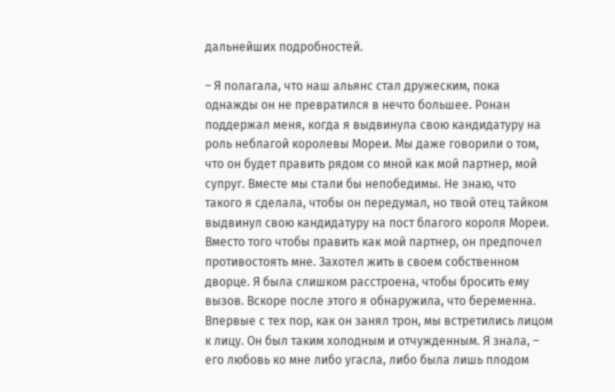дальнейших подробностей.

– Я полагала, что наш альянс стал дружеским, пока однажды он не превратился в нечто большее. Ронан поддержал меня, когда я выдвинула свою кандидатуру на роль неблагой королевы Мореи. Мы даже говорили о том, что он будет править рядом со мной как мой партнер, мой супруг. Вместе мы стали бы непобедимы. Не знаю, что такого я сделала, чтобы он передумал, но твой отец тайком выдвинул свою кандидатуру на пост благого короля Мореи. Вместо того чтобы править как мой партнер, он предпочел противостоять мне. Захотел жить в своем собственном дворце. Я была слишком расстроена, чтобы бросить ему вызов. Вскоре после этого я обнаружила, что беременна. Впервые с тех пор, как он занял трон, мы встретились лицом к лицу. Он был таким холодным и отчужденным. Я знала, – его любовь ко мне либо угасла, либо была лишь плодом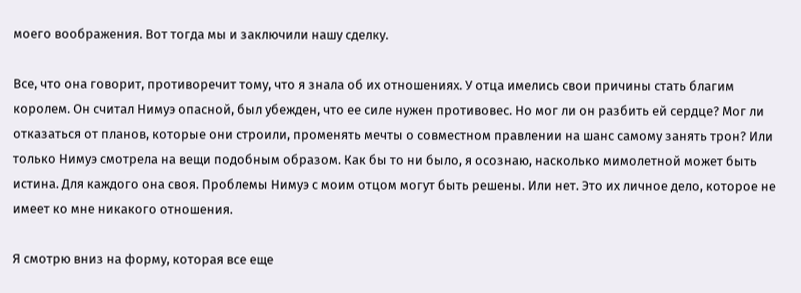моего воображения. Вот тогда мы и заключили нашу сделку.

Все, что она говорит, противоречит тому, что я знала об их отношениях. У отца имелись свои причины стать благим королем. Он считал Нимуэ опасной, был убежден, что ее силе нужен противовес. Но мог ли он разбить ей сердце? Мог ли отказаться от планов, которые они строили, променять мечты о совместном правлении на шанс самому занять трон? Или только Нимуэ смотрела на вещи подобным образом. Как бы то ни было, я осознаю, насколько мимолетной может быть истина. Для каждого она своя. Проблемы Нимуэ с моим отцом могут быть решены. Или нет. Это их личное дело, которое не имеет ко мне никакого отношения.

Я смотрю вниз на форму, которая все еще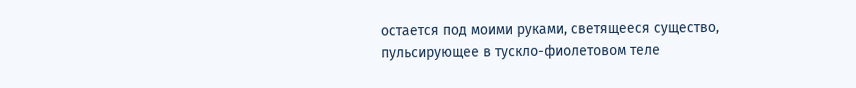остается под моими руками, светящееся существо, пульсирующее в тускло-фиолетовом теле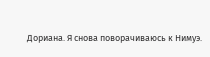Дориана. Я снова поворачиваюсь к Нимуэ.